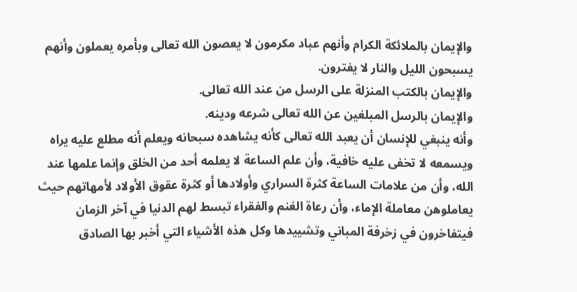والإيمان بالملائكة الكرام وأنهم عباد مكرمون لا يعصون الله تعالى وبأمره يعملون وأنهم يسبحون الليل والنار لا يفترون.
والإيمان بالكتب المنزلة على الرسل من عند الله تعالى.
والإيمان بالرسل المبلغين عن الله تعالى شرعه ودينه.
وأنه ينبغي للإنسان أن يعبد الله تعالى كأنه يشاهده سبحانه ويعلم أنه مطلع عليه يراه ويسمعه لا تخفى عليه خافية، وأن علم الساعة لا يعلمه أحد من الخلق وإنما علمها عند الله، وأن من علامات الساعة كثرة السراري وأولادها أو كثرة عقوق الأولاد لأمهاتهم حيث يعاملوهن معاملة الإماء، وأن رعاة الغنم والفقراء تبسط لهم الدنيا في آخر الزمان فيتفاخرون في زخرفة المباني وتشييدها وكل هذه الأشياء التي أخبر بها الصادق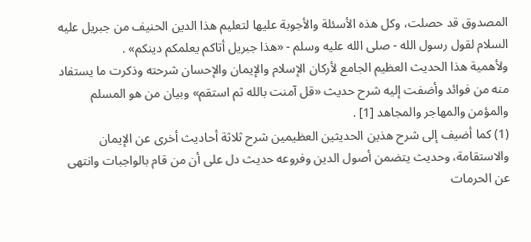المصدوق قد حصلت، وكل هذه الأسئلة والأجوبة عليها لتعليم هذا الدين الحنيف من جبريل عليه السلام لقول رسول الله - صلى الله عليه وسلم - «هذا جبريل أتاكم يعلمكم دينكم» .
ولأهمية هذا الحديث العظيم الجامع لأركان الإسلام والإيمان والإحسان شرحته وذكرت ما يستفاد منه من فوائد وأضفت إليه شرح حديث «قل آمنت بالله ثم استقم» وبيان من هو المسلم والمؤمن والمهاجر والمجاهد [1] .
(1) كما أضيف إلى شرح هذين الحديثين العظيمين شرح ثلاثة أحاديث أخرى عن الإيمان والاستقامة، وحديث يتضمن أصول الدين وفروعه حديث دل على أن من قام بالواجبات وانتهى عن الحرمات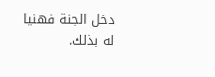دخل الجنة فهنيا له بذلك.